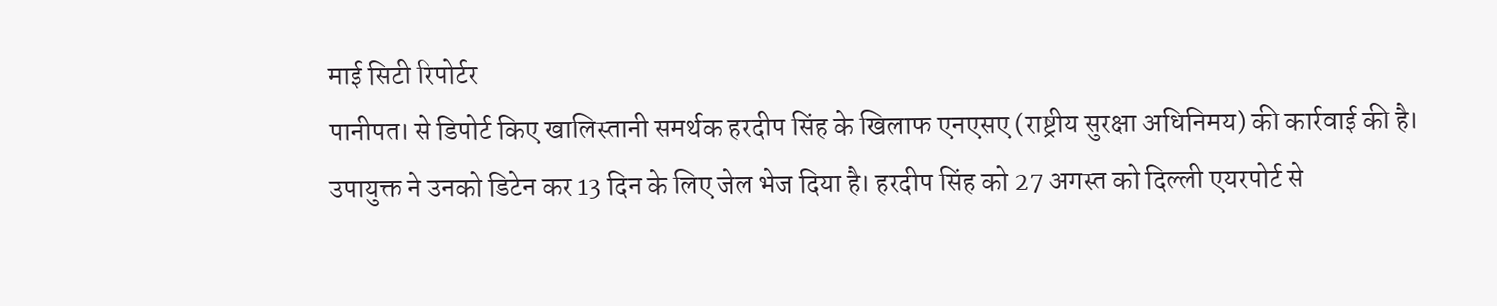माई सिटी रिपोर्टर
पानीपत। से डिपोर्ट किए खालिस्तानी समर्थक हरदीप सिंह के खिलाफ एनएसए (राष्ट्रीय सुरक्षा अधिनिमय) की कार्रवाई की है। उपायुक्त ने उनको डिटेन कर 13 दिन के लिए जेल भेज दिया है। हरदीप सिंह को 27 अगस्त को दिल्ली एयरपोर्ट से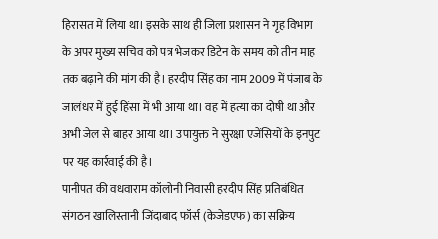हिरासत में लिया था। इसके साथ ही जिला प्रशासन ने गृह विभाग के अपर मुख्य सचिव को पत्र भेजकर डिटेन के समय को तीन माह तक बढ़ाने की मांग की है। हरदीप सिंह का नाम 2009 में पंजाब के जालंधर में हुई हिंसा में भी आया था। वह में हत्या का दोषी था और अभी जेल से बाहर आया था। उपायुक्त ने सुरक्षा एजेंसियों के इनपुट पर यह कार्रवाई की है।
पानीपत की वधवाराम कॉलोनी निवासी हरदीप सिंह प्रतिबंधित संगठन खालिस्तानी जिंदाबाद फॉर्स (केजेडएफ) का सक्रिय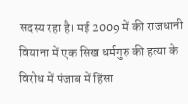सदस्य रहा है। मई 2009 में की राजधानी वियाना में एक सिख धर्मगुरु की हत्या के विरोध में पंजाब में हिंसा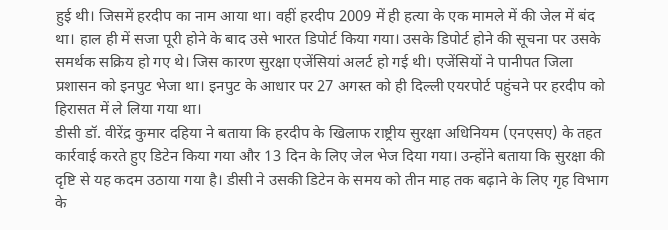हुई थी। जिसमें हरदीप का नाम आया था। वहीं हरदीप 2009 में ही हत्या के एक मामले में की जेल में बंद था। हाल ही में सजा पूरी होने के बाद उसे भारत डिपोर्ट किया गया। उसके डिपोर्ट होने की सूचना पर उसके समर्थक सक्रिय हो गए थे। जिस कारण सुरक्षा एजेंसियां अलर्ट हो गई थी। एजेंसियों ने पानीपत जिला प्रशासन को इनपुट भेजा था। इनपुट के आधार पर 27 अगस्त को ही दिल्ली एयरपोर्ट पहुंचने पर हरदीप को हिरासत में ले लिया गया था।
डीसी डॉ. वीरेंद्र कुमार दहिया ने बताया कि हरदीप के खिलाफ राष्ट्रीय सुरक्षा अधिनियम (एनएसए) के तहत कार्रवाई करते हुए डिटेन किया गया और 13 दिन के लिए जेल भेज दिया गया। उन्होंने बताया कि सुरक्षा की दृष्टि से यह कदम उठाया गया है। डीसी ने उसकी डिटेन के समय को तीन माह तक बढ़ाने के लिए गृह विभाग के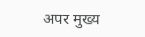अपर मुख्य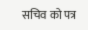सचिव को पत्र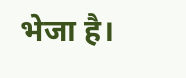भेजा है।